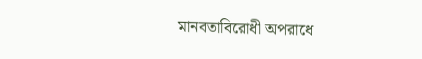মানবতাবিরোধী অপরাধে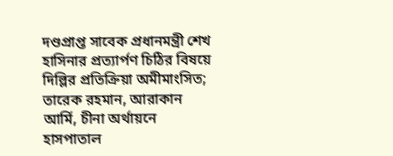দণ্ডপ্রাপ্ত সাবেক প্রধানমন্ত্রী শেখ হাসিনার প্রত্যার্পণ চিঠির বিষয়ে দিল্লির প্রতিক্রিয়া অমীমাংসিত; তারেক রহমান, আরাকান আর্মি, চীনা অর্থায়নে হাসপাতাল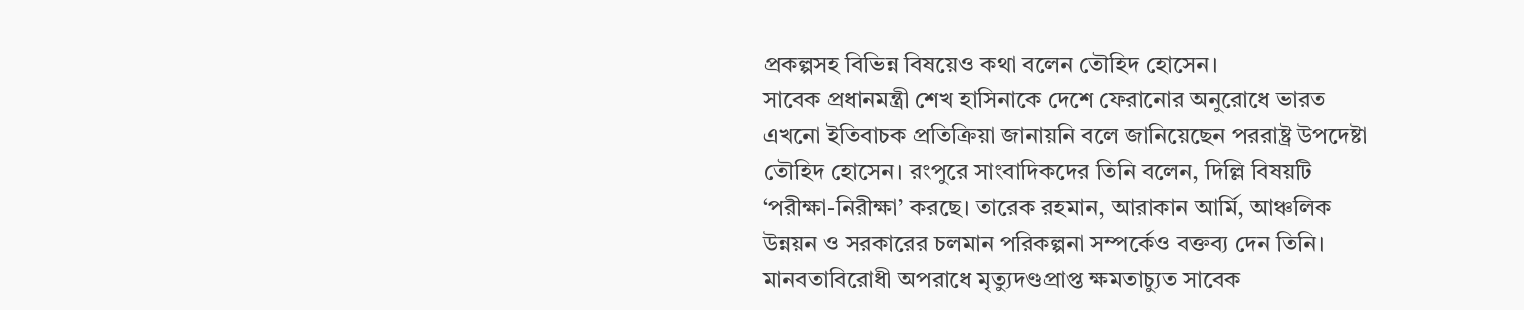প্রকল্পসহ বিভিন্ন বিষয়েও কথা বলেন তৌহিদ হোসেন।
সাবেক প্রধানমন্ত্রী শেখ হাসিনাকে দেশে ফেরানোর অনুরোধে ভারত এখনো ইতিবাচক প্রতিক্রিয়া জানায়নি বলে জানিয়েছেন পররাষ্ট্র উপদেষ্টা তৌহিদ হোসেন। রংপুরে সাংবাদিকদের তিনি বলেন, দিল্লি বিষয়টি ‘পরীক্ষা-নিরীক্ষা’ করছে। তারেক রহমান, আরাকান আর্মি, আঞ্চলিক উন্নয়ন ও সরকারের চলমান পরিকল্পনা সম্পর্কেও বক্তব্য দেন তিনি।
মানবতাবিরোধী অপরাধে মৃত্যুদণ্ডপ্রাপ্ত ক্ষমতাচ্যুত সাবেক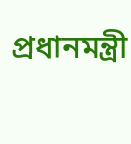প্রধানমন্ত্রী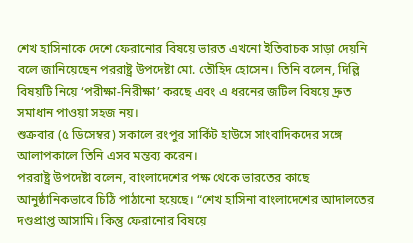শেখ হাসিনাকে দেশে ফেরানোর বিষয়ে ভারত এখনো ইতিবাচক সাড়া দেয়নি বলে জানিয়েছেন পররাষ্ট্র উপদেষ্টা মো. তৌহিদ হোসেন। তিনি বলেন, দিল্লি বিষয়টি নিয়ে ‘পরীক্ষা-নিরীক্ষা’ করছে এবং এ ধরনের জটিল বিষয়ে দ্রুত সমাধান পাওয়া সহজ নয়।
শুক্রবার (৫ ডিসেম্বর) সকালে রংপুর সার্কিট হাউসে সাংবাদিকদের সঙ্গে আলাপকালে তিনি এসব মন্তব্য করেন।
পররাষ্ট্র উপদেষ্টা বলেন, বাংলাদেশের পক্ষ থেকে ভারতের কাছে আনুষ্ঠানিকভাবে চিঠি পাঠানো হয়েছে। “শেখ হাসিনা বাংলাদেশের আদালতের দণ্ডপ্রাপ্ত আসামি। কিন্তু ফেরানোর বিষয়ে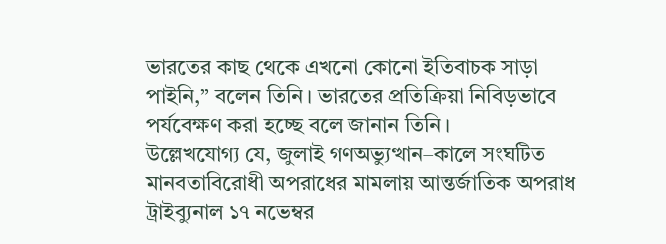ভারতের কাছ থেকে এখনো কোনো ইতিবাচক সাড়া পাইনি,” বলেন তিনি। ভারতের প্রতিক্রিয়া নিবিড়ভাবে পর্যবেক্ষণ করা হচ্ছে বলে জানান তিনি।
উল্লেখযোগ্য যে, জুলাই গণঅভ্যুত্থান–কালে সংঘটিত মানবতাবিরোধী অপরাধের মামলায় আন্তর্জাতিক অপরাধ ট্রাইব্যুনাল ১৭ নভেম্বর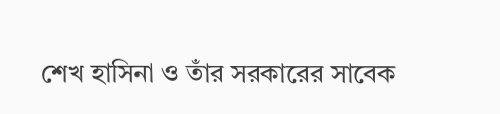শেখ হাসিনা ও তাঁর সরকারের সাবেক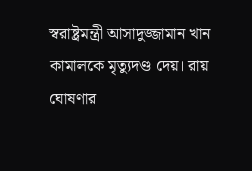স্বরাষ্ট্রমন্ত্রী আসাদুজ্জামান খান কামালকে মৃত্যুদণ্ড দেয়। রায় ঘোষণার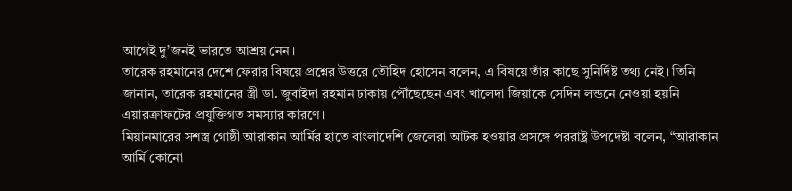আগেই দু’জনই ভারতে আশ্রয় নেন।
তারেক রহমানের দেশে ফেরার বিষয়ে প্রশ্নের উত্তরে তৌহিদ হোসেন বলেন, এ বিষয়ে তাঁর কাছে সুনির্দিষ্ট তথ্য নেই। তিনি জানান, তারেক রহমানের স্ত্রী ডা. জুবাইদা রহমান ঢাকায় পৌঁছেছেন এবং খালেদা জিয়াকে সেদিন লন্ডনে নেওয়া হয়নি এয়ারক্রাফটের প্রযুক্তিগত সমস্যার কারণে।
মিয়ানমারের সশস্ত্র গোষ্ঠী আরাকান আর্মির হাতে বাংলাদেশি জেলেরা আটক হওয়ার প্রসঙ্গে পররাষ্ট্র উপদেষ্টা বলেন, “আরাকান আর্মি কোনো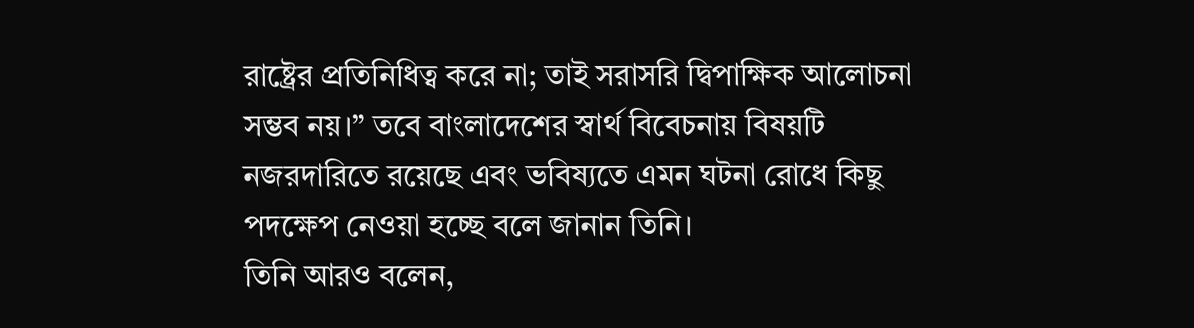রাষ্ট্রের প্রতিনিধিত্ব করে না; তাই সরাসরি দ্বিপাক্ষিক আলোচনা সম্ভব নয়।” তবে বাংলাদেশের স্বার্থ বিবেচনায় বিষয়টি নজরদারিতে রয়েছে এবং ভবিষ্যতে এমন ঘটনা রোধে কিছু পদক্ষেপ নেওয়া হচ্ছে বলে জানান তিনি।
তিনি আরও বলেন,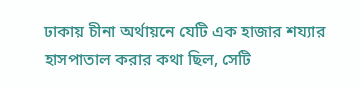ঢাকায় চীনা অর্থায়নে যেটি এক হাজার শয্যার হাসপাতাল করার কথা ছিল, সেটি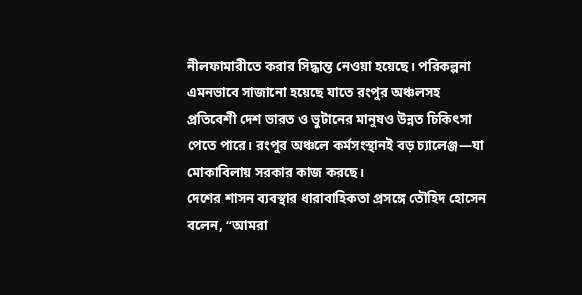নীলফামারীতে করার সিদ্ধান্ত নেওয়া হয়েছে। পরিকল্পনা এমনভাবে সাজানো হয়েছে যাতে রংপুর অঞ্চলসহ প্রতিবেশী দেশ ভারত ও ভুটানের মানুষও উন্নত চিকিৎসা পেতে পারে। রংপুর অঞ্চলে কর্মসংস্থানই বড় চ্যালেঞ্জ—যা মোকাবিলায় সরকার কাজ করছে।
দেশের শাসন ব্যবস্থার ধারাবাহিকতা প্রসঙ্গে তৌহিদ হোসেন বলেন, “আমরা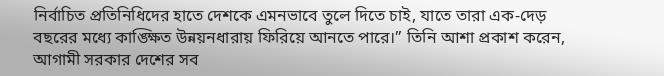নির্বাচিত প্রতিনিধিদের হাতে দেশকে এমনভাবে তুলে দিতে চাই, যাতে তারা এক-দেড় বছরের মধ্যে কাঙ্ক্ষিত উন্নয়নধারায় ফিরিয়ে আনতে পারে।” তিনি আশা প্রকাশ করেন, আগামী সরকার দেশের সব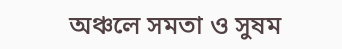অঞ্চলে সমতা ও সুষম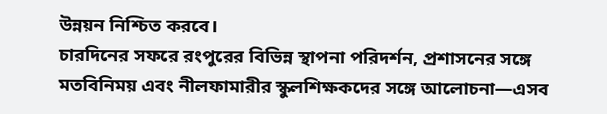উন্নয়ন নিশ্চিত করবে।
চারদিনের সফরে রংপুরের বিভিন্ন স্থাপনা পরিদর্শন, প্রশাসনের সঙ্গে মতবিনিময় এবং নীলফামারীর স্কুলশিক্ষকদের সঙ্গে আলোচনা—এসব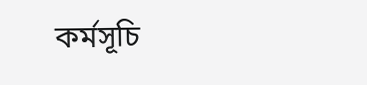কর্মসূচি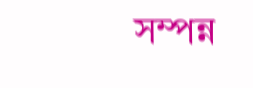সম্পন্ন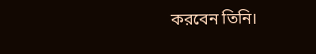করবেন তিনি।